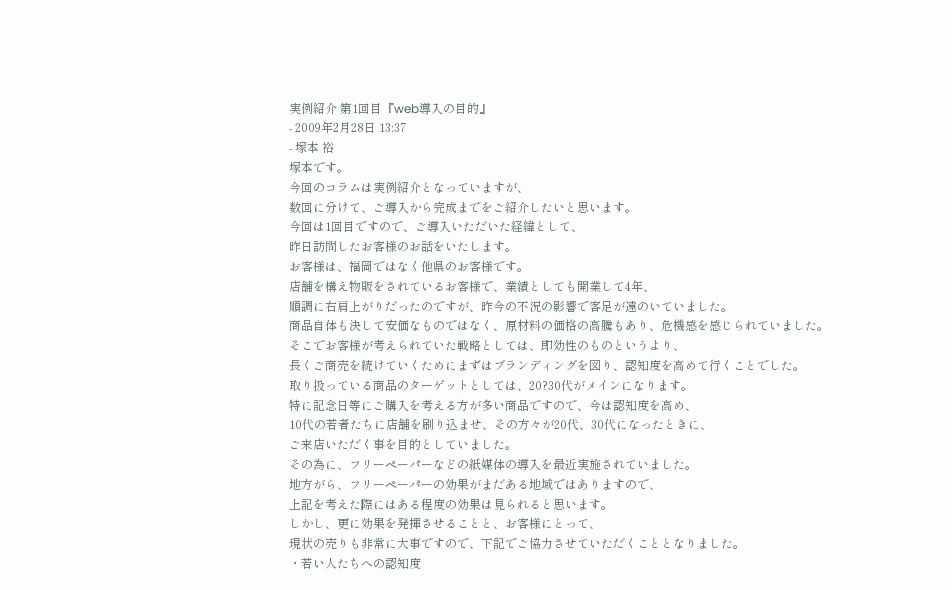実例紹介 第1回目『web導入の目的』
- 2009年2月28日 13:37
- 塚本 裕
塚本です。
今回のコラムは実例紹介となっていますが、
数回に分けて、ご導入から完成までをご紹介したいと思います。
今回は1回目ですので、ご導入いただいた経緯として、
昨日訪問したお客様のお話をいたします。
お客様は、福岡ではなく他県のお客様です。
店舗を構え物販をされているお客様で、業績としても開業して4年、
順調に右肩上がりだったのですが、昨今の不況の影響で客足が遠のいていました。
商品自体も決して安価なものではなく、原材料の価格の高騰もあり、危機感を感じられていました。
そこでお客様が考えられていた戦略としては、即効性のものというより、
長くご商売を続けていくためにまずはブランディングを図り、認知度を高めて行くことでした。
取り扱っている商品のターゲットとしては、20?30代がメインになります。
特に記念日等にご購入を考える方が多い商品ですので、今は認知度を高め、
10代の若者たちに店舗を刷り込ませ、その方々が20代、30代になったときに、
ご来店いただく事を目的としていました。
その為に、フリーペーパーなどの紙媒体の導入を最近実施されていました。
地方がら、フリーペーパーの効果がまだある地域ではありますので、
上記を考えた際にはある程度の効果は見られると思います。
しかし、更に効果を発揮させることと、お客様にとって、
現状の売りも非常に大事ですので、下記でご協力させていただくこととなりました。
・若い人たちへの認知度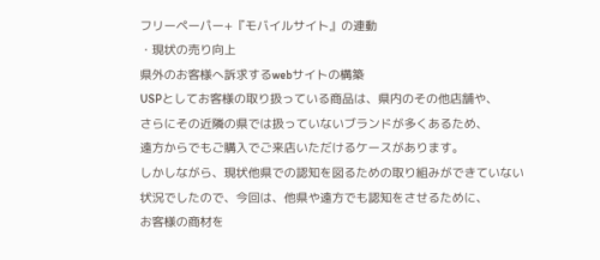フリーペーパー+『モバイルサイト』の連動
・現状の売り向上
県外のお客様へ訴求するwebサイトの構築
USPとしてお客様の取り扱っている商品は、県内のその他店舗や、
さらにその近隣の県では扱っていないブランドが多くあるため、
遠方からでもご購入でご来店いただけるケースがあります。
しかしながら、現状他県での認知を図るための取り組みができていない
状況でしたので、今回は、他県や遠方でも認知をさせるために、
お客様の商材を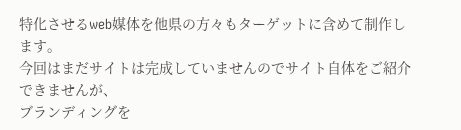特化させるweb媒体を他県の方々もターゲットに含めて制作します。
今回はまだサイトは完成していませんのでサイト自体をご紹介できませんが、
ブランディングを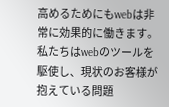高めるためにもwebは非常に効果的に働きます。
私たちはwebのツールを駆使し、現状のお客様が抱えている問題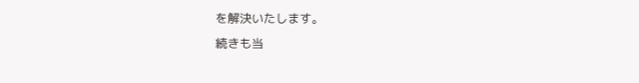を解決いたします。
続きも当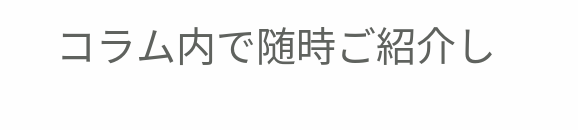コラム内で随時ご紹介し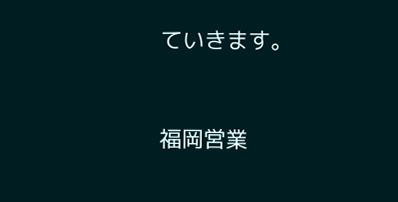ていきます。


福岡営業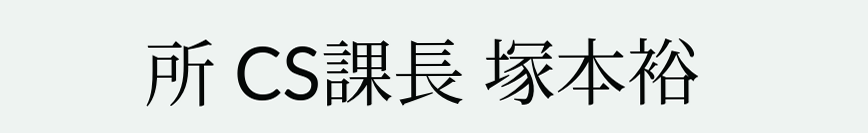所 CS課長 塚本裕